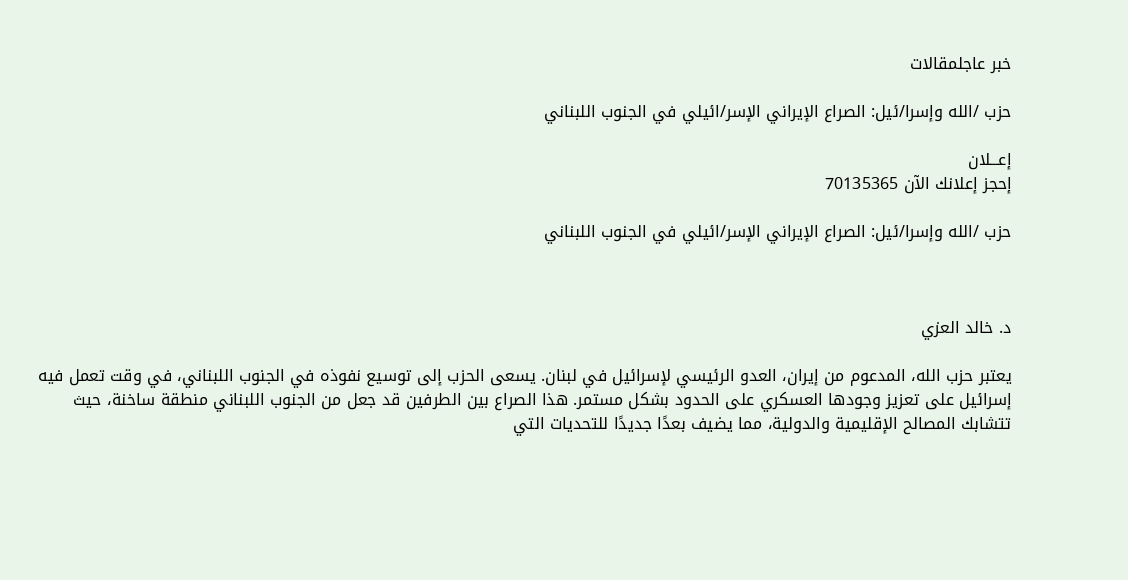خبر عاجلمقالات

حزب /الله وإسرا/ئيل: الصراع الإيراني الإسر/ائيلي في الجنوب اللبناني

إعـــلان
إحجز إعلانك الآن 70135365

حزب /الله وإسرا/ئيل: الصراع الإيراني الإسر/ائيلي في الجنوب اللبناني



د. خالد العزي

يعتبر حزب الله، المدعوم من إيران، العدو الرئيسي لإسرائيل في لبنان. يسعى الحزب إلى توسيع نفوذه في الجنوب اللبناني، في وقت تعمل فيه إسرائيل على تعزيز وجودها العسكري على الحدود بشكل مستمر. هذا الصراع بين الطرفين قد جعل من الجنوب اللبناني منطقة ساخنة، حيث تتشابك المصالح الإقليمية والدولية، مما يضيف بعدًا جديدًا للتحديات التي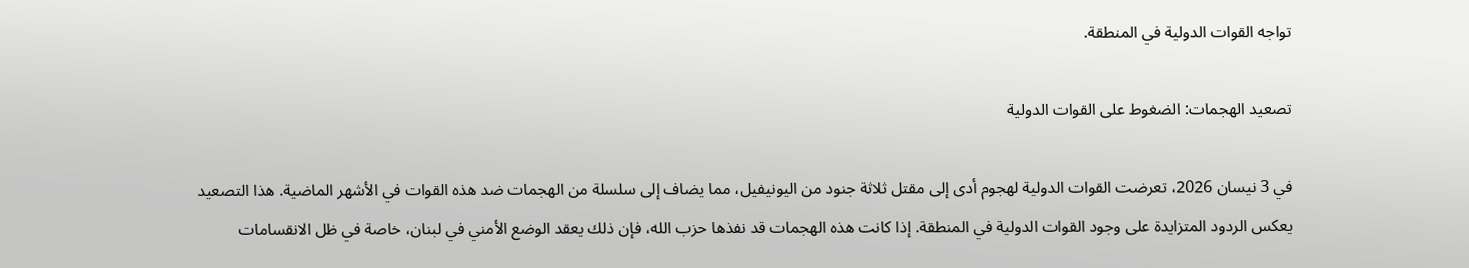تواجه القوات الدولية في المنطقة.

تصعيد الهجمات: الضغوط على القوات الدولية

في 3 نيسان 2026، تعرضت القوات الدولية لهجوم أدى إلى مقتل ثلاثة جنود من اليونيفيل، مما يضاف إلى سلسلة من الهجمات ضد هذه القوات في الأشهر الماضية. هذا التصعيد يعكس الردود المتزايدة على وجود القوات الدولية في المنطقة. إذا كانت هذه الهجمات قد نفذها حزب الله، فإن ذلك يعقد الوضع الأمني في لبنان، خاصة في ظل الانقسامات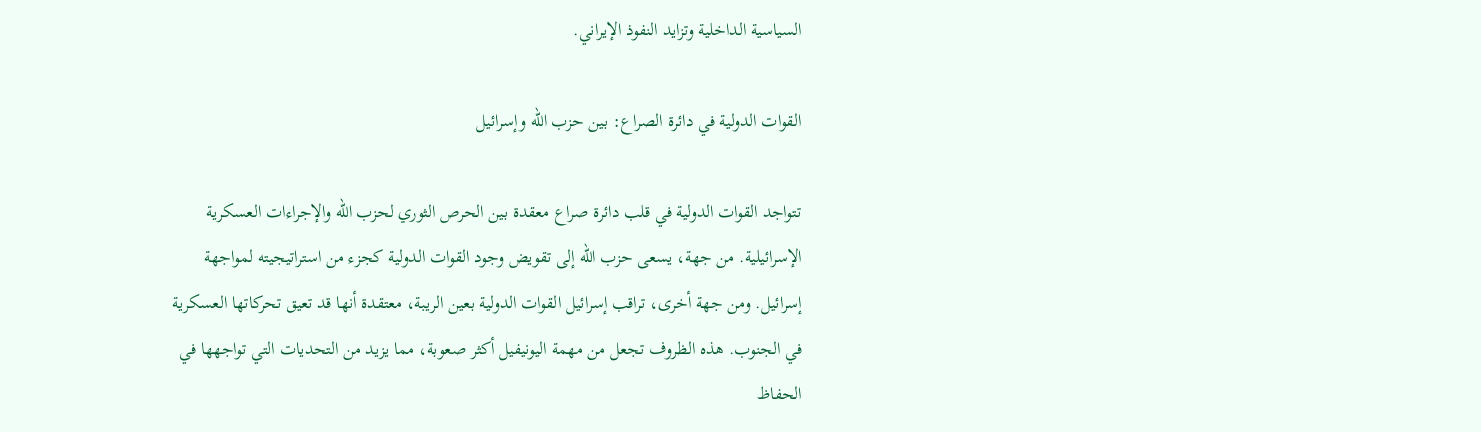السياسية الداخلية وتزايد النفوذ الإيراني.

القوات الدولية في دائرة الصراع: بين حزب الله وإسرائيل

تتواجد القوات الدولية في قلب دائرة صراع معقدة بين الحرص الثوري لحزب الله والإجراءات العسكرية الإسرائيلية. من جهة، يسعى حزب الله إلى تقويض وجود القوات الدولية كجزء من استراتيجيته لمواجهة إسرائيل. ومن جهة أخرى، تراقب إسرائيل القوات الدولية بعين الريبة، معتقدة أنها قد تعيق تحركاتها العسكرية في الجنوب. هذه الظروف تجعل من مهمة اليونيفيل أكثر صعوبة، مما يزيد من التحديات التي تواجهها في الحفاظ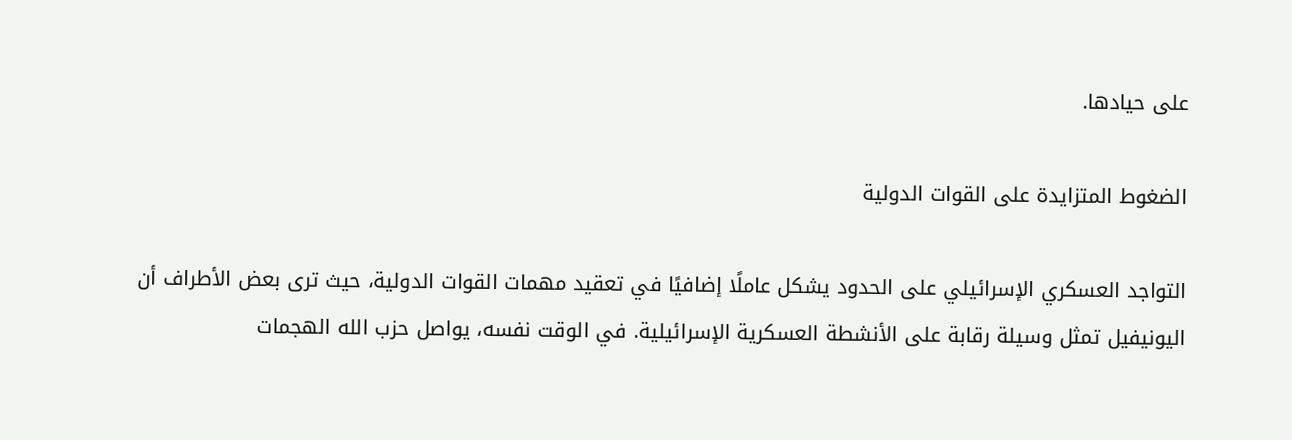على حيادها.

الضغوط المتزايدة على القوات الدولية

التواجد العسكري الإسرائيلي على الحدود يشكل عاملًا إضافيًا في تعقيد مهمات القوات الدولية، حيث ترى بعض الأطراف أن اليونيفيل تمثل وسيلة رقابة على الأنشطة العسكرية الإسرائيلية. في الوقت نفسه، يواصل حزب الله الهجمات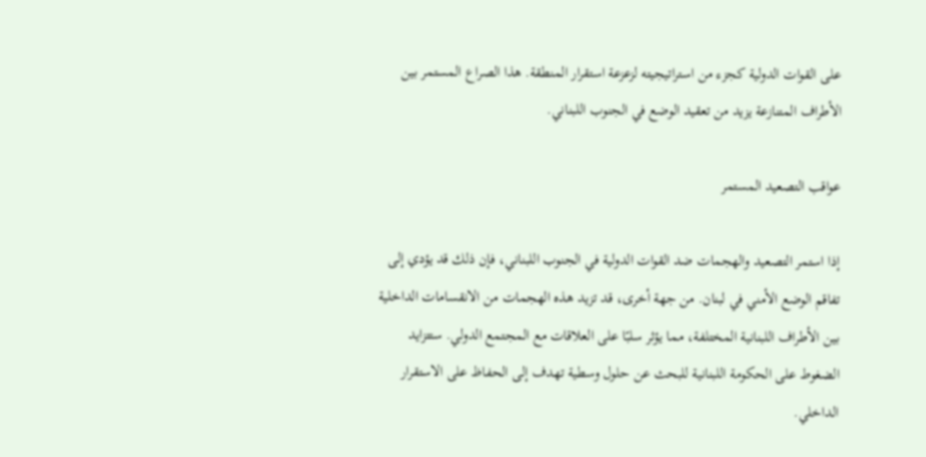على القوات الدولية كجزء من استراتيجيته لزعزعة استقرار المنطقة. هذا الصراع المستمر بين الأطراف المتنازعة يزيد من تعقيد الوضع في الجنوب اللبناني.

عواقب التصعيد المستمر

إذا استمر التصعيد والهجمات ضد القوات الدولية في الجنوب اللبناني، فإن ذلك قد يؤدي إلى تفاقم الوضع الأمني في لبنان. من جهة أخرى، قد تزيد هذه الهجمات من الانقسامات الداخلية بين الأطراف اللبنانية المختلفة، مما يؤثر سلبًا على العلاقات مع المجتمع الدولي. ستتزايد الضغوط على الحكومة اللبنانية للبحث عن حلول وسطية تهدف إلى الحفاظ على الاستقرار الداخلي.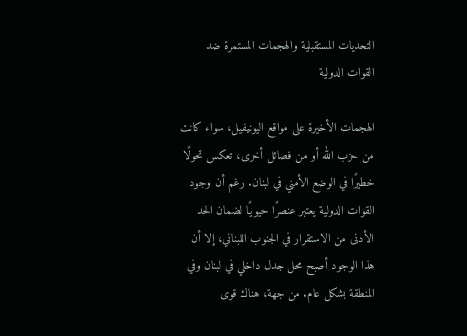التحديات المستقبلية والهجمات المستمرة ضد القوات الدولية

الهجمات الأخيرة على مواقع اليونيفيل، سواء كانت من حزب الله أو من فصائل أخرى، تعكس تحولًا خطيرًا في الوضع الأمني في لبنان. رغم أن وجود القوات الدولية يعتبر عنصرًا حيويًا لضمان الحد الأدنى من الاستقرار في الجنوب اللبناني، إلا أن هذا الوجود أصبح محل جدل داخلي في لبنان وفي المنطقة بشكل عام. من جهة، هناك قوى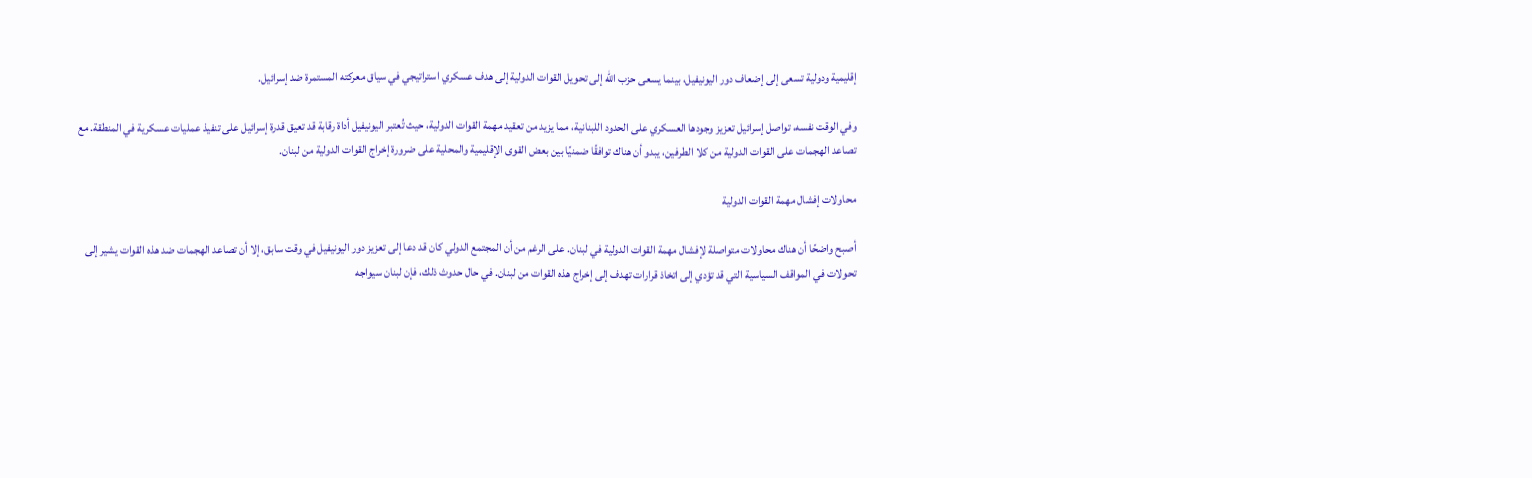إقليمية ودولية تسعى إلى إضعاف دور اليونيفيل، بينما يسعى حزب الله إلى تحويل القوات الدولية إلى هدف عسكري استراتيجي في سياق معركته المستمرة ضد إسرائيل.

وفي الوقت نفسه، تواصل إسرائيل تعزيز وجودها العسكري على الحدود اللبنانية، مما يزيد من تعقيد مهمة القوات الدولية، حيث تُعتبر اليونيفيل أداة رقابة قد تعيق قدرة إسرائيل على تنفيذ عمليات عسكرية في المنطقة. مع تصاعد الهجمات على القوات الدولية من كلا الطرفين، يبدو أن هناك توافقًا ضمنيًا بين بعض القوى الإقليمية والمحلية على ضرورة إخراج القوات الدولية من لبنان.

محاولات إفشال مهمة القوات الدولية

أصبح واضحًا أن هناك محاولات متواصلة لإفشال مهمة القوات الدولية في لبنان. على الرغم من أن المجتمع الدولي كان قد دعا إلى تعزيز دور اليونيفيل في وقت سابق، إلا أن تصاعد الهجمات ضد هذه القوات يشير إلى تحولات في المواقف السياسية التي قد تؤدي إلى اتخاذ قرارات تهدف إلى إخراج هذه القوات من لبنان. في حال حدوث ذلك، فإن لبنان سيواجه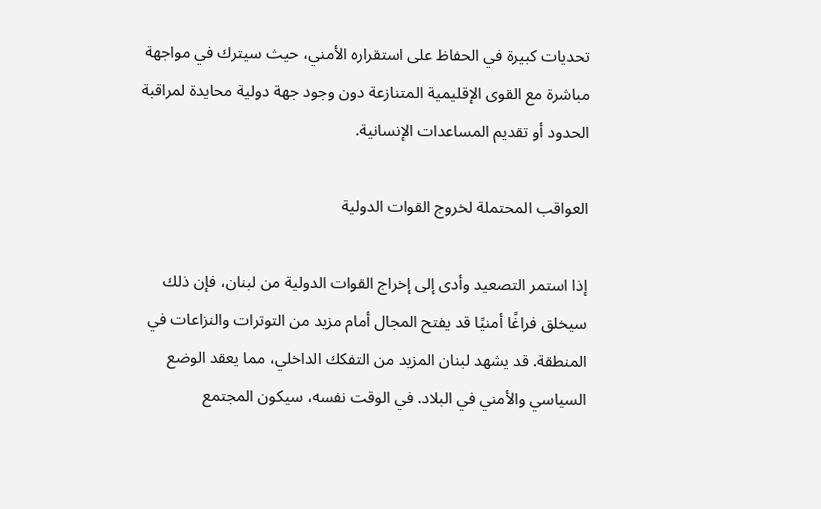تحديات كبيرة في الحفاظ على استقراره الأمني، حيث سيترك في مواجهة مباشرة مع القوى الإقليمية المتنازعة دون وجود جهة دولية محايدة لمراقبة الحدود أو تقديم المساعدات الإنسانية.

العواقب المحتملة لخروج القوات الدولية

إذا استمر التصعيد وأدى إلى إخراج القوات الدولية من لبنان، فإن ذلك سيخلق فراغًا أمنيًا قد يفتح المجال أمام مزيد من التوترات والنزاعات في المنطقة. قد يشهد لبنان المزيد من التفكك الداخلي، مما يعقد الوضع السياسي والأمني في البلاد. في الوقت نفسه، سيكون المجتمع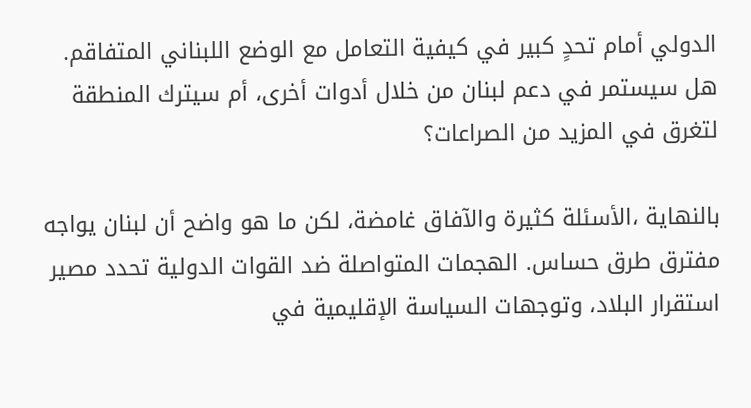الدولي أمام تحدٍ كبير في كيفية التعامل مع الوضع اللبناني المتفاقم. هل سيستمر في دعم لبنان من خلال أدوات أخرى، أم سيترك المنطقة لتغرق في المزيد من الصراعات؟

بالنهاية ،الأسئلة كثيرة والآفاق غامضة، لكن ما هو واضح أن لبنان يواجه مفترق طرق حساس. الهجمات المتواصلة ضد القوات الدولية تحدد مصير استقرار البلاد، وتوجهات السياسة الإقليمية في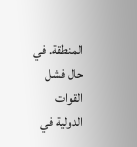المنطقة. في حال فشل القوات الدولية في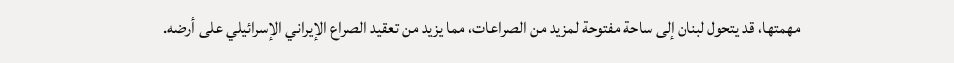مهمتها، قد يتحول لبنان إلى ساحة مفتوحة لمزيد من الصراعات، مما يزيد من تعقيد الصراع الإيراني الإسرائيلي على أرضه.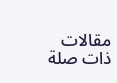مقالات ذات صلة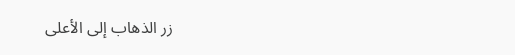زر الذهاب إلى الأعلى